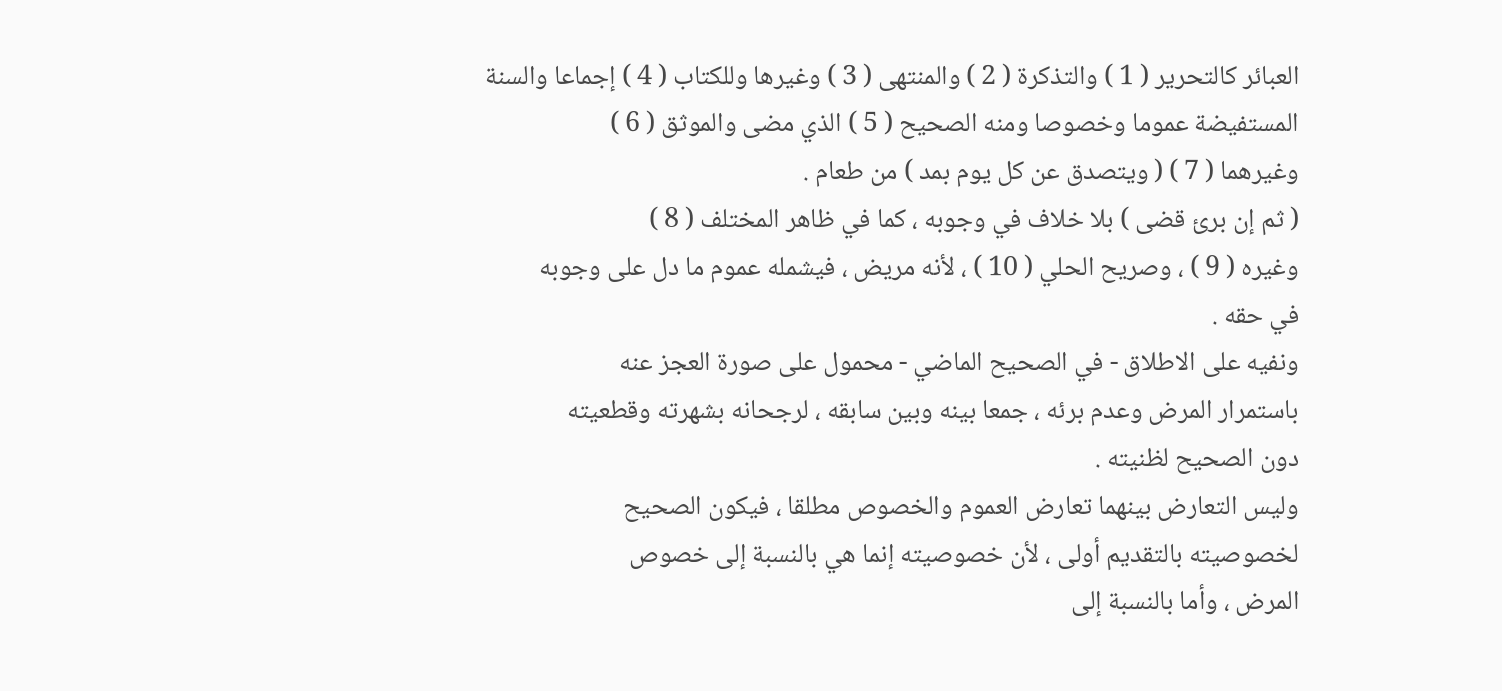العبائر كالتحرير ( 1 ) والتذكرة ( 2 ) والمنتهى ( 3 ) وغيرها وللكتاب ( 4 ) إجماعا والسنة
المستفيضة عموما وخصوصا ومنه الصحيح ( 5 ) الذي مضى والموثق ( 6 )
وغيرهما ( 7 ) ( ويتصدق عن كل يوم بمد ) من طعام .
( ثم إن برئ قضى ) بلا خلاف في وجوبه ، كما في ظاهر المختلف ( 8 )
وغيره ( 9 ) ، وصريح الحلي ( 10 ) ، لأنه مريض ، فيشمله عموم ما دل على وجوبه
في حقه .
ونفيه على الاطلاق - في الصحيح الماضي - محمول على صورة العجز عنه
باستمرار المرض وعدم برئه ، جمعا بينه وبين سابقه ، لرجحانه بشهرته وقطعيته
دون الصحيح لظنيته .
وليس التعارض بينهما تعارض العموم والخصوص مطلقا ، فيكون الصحيح
لخصوصيته بالتقديم أولى ، لأن خصوصيته إنما هي بالنسبة إلى خصوص
المرض ، وأما بالنسبة إلى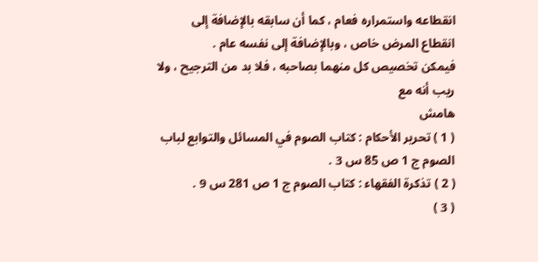انقطاعه واستمراره فعام ، كما أن سابقه بالإضافة إلى
انقطاع المرض خاص ، وبالإضافة إلى نفسه عام .
فيمكن تخصيص كل منهما بصاحبه ، فلا بد من الترجيح ، ولا ريب أنه مع
هامش
( 1 ) تحرير الأحكام : كتاب الصوم في المسائل والتوابع لباب الصوم ج 1 ص 85 س 3 .
( 2 ) تذكرة الفقهاء : كتاب الصوم ج 1 ص 281 س 9 .
( 3 )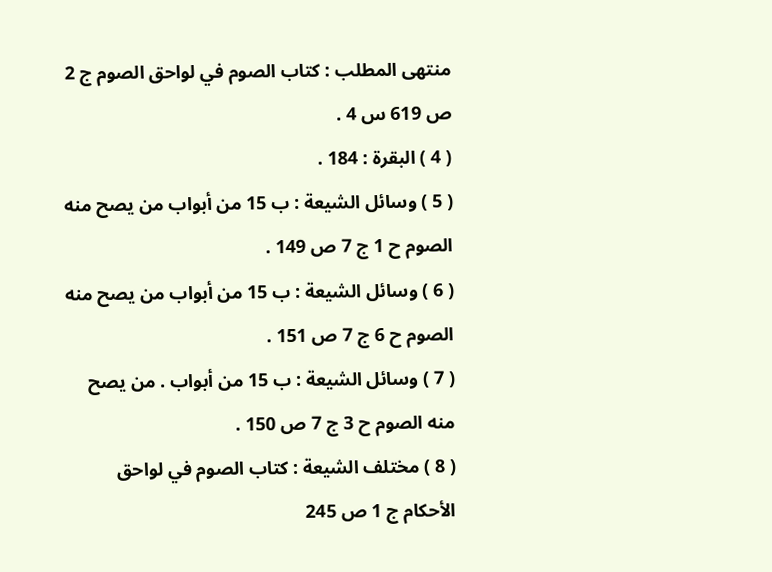منتهى المطلب : كتاب الصوم في لواحق الصوم ج 2 ص 619 س 4 .
( 4 ) البقرة : 184 .
( 5 ) وسائل الشيعة : ب 15 من أبواب من يصح منه الصوم ح 1 ج 7 ص 149 .
( 6 ) وسائل الشيعة : ب 15 من أبواب من يصح منه الصوم ح 6 ج 7 ص 151 .
( 7 ) وسائل الشيعة : ب 15 من أبواب . من يصح منه الصوم ح 3 ج 7 ص 150 .
( 8 ) مختلف الشيعة : كتاب الصوم في لواحق الأحكام ج 1 ص 245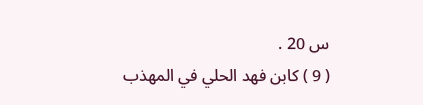س 20 .
( 9 ) كابن فهد الحلي في المهذب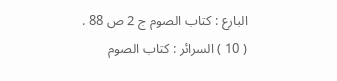البارع : كتاب الصوم ج 2 ص 88 .
( 10 ) السرائر : كتاب الصوم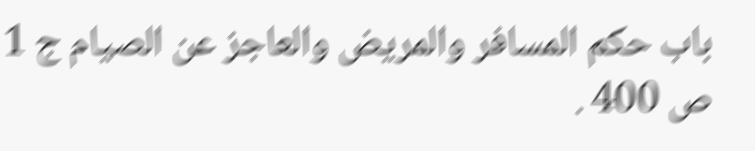باب حكم المسافر والمريض والعاجز عن الصيام ج 1 ص 400 .